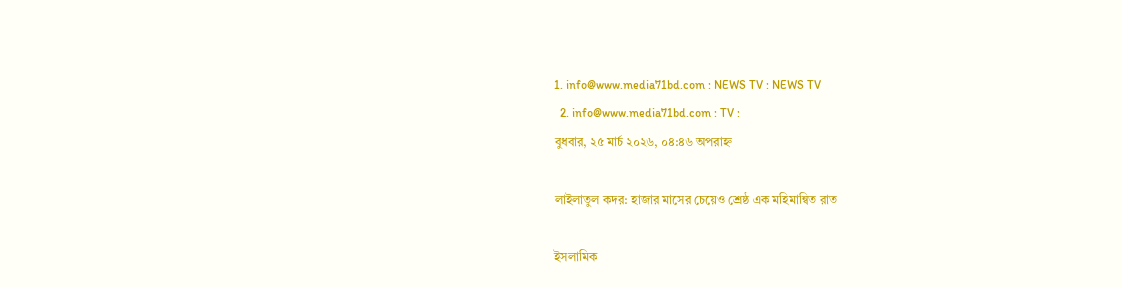1. info@www.media71bd.com : NEWS TV : NEWS TV
  2. info@www.media71bd.com : TV :
বুধবার, ২৫ মার্চ ২০২৬, ০৪:৪৬ অপরাহ্ন

লাইলাতুল কদর: হাজার মাসের চেয়েও শ্রেষ্ঠ এক মহিমান্বিত রাত

ইসলামিক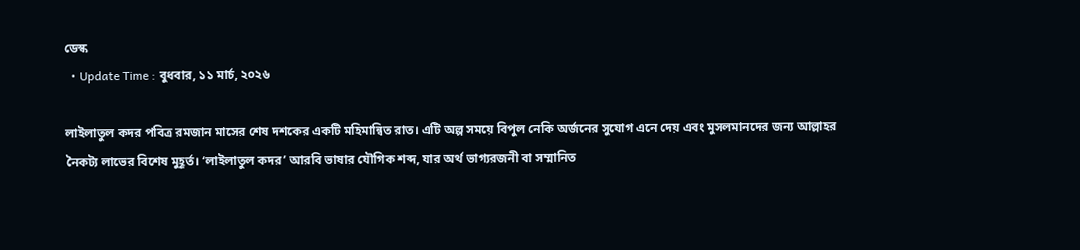ডেস্ক
  • Update Time : বুধবার, ১১ মার্চ, ২০২৬

লাইলাতুল কদর পবিত্র রমজান মাসের শেষ দশকের একটি মহিমান্বিত রাত। এটি অল্প সময়ে বিপুল নেকি অর্জনের সুযোগ এনে দেয় এবং মুসলমানদের জন্য আল্লাহর নৈকট্য লাভের বিশেষ মুহূর্ত। ‘লাইলাতুল কদর’ আরবি ভাষার যৌগিক শব্দ, যার অর্থ ভাগ্যরজনী বা সম্মানিত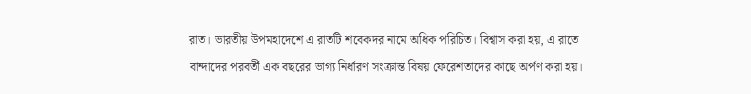রাত। ভারতীয় উপমহাদেশে এ রাতটি শবেকদর নামে অধিক পরিচিত। বিশ্বাস করা হয়, এ রাতে বান্দাদের পরবর্তী এক বছরের ভাগ্য নির্ধারণ সংক্রান্ত বিষয় ফেরেশতাদের কাছে অর্পণ করা হয়।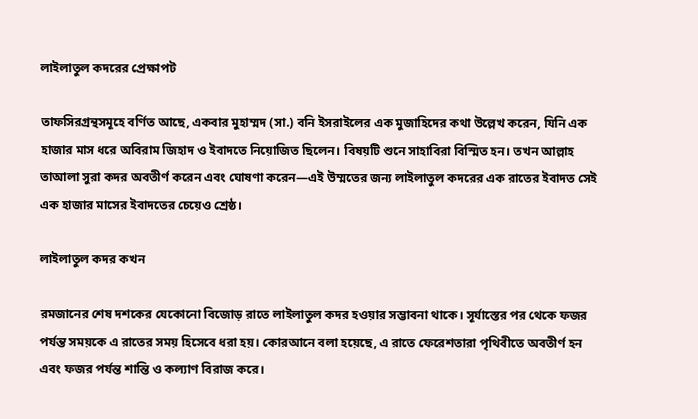লাইলাতুল কদরের প্রেক্ষাপট

তাফসিরগ্রন্থসমূহে বর্ণিত আছে, একবার মুহাম্মদ (সা.) বনি ইসরাইলের এক মুজাহিদের কথা উল্লেখ করেন, যিনি এক হাজার মাস ধরে অবিরাম জিহাদ ও ইবাদতে নিয়োজিত ছিলেন। বিষয়টি শুনে সাহাবিরা বিস্মিত হন। তখন আল্লাহ তাআলা সুরা কদর অবতীর্ণ করেন এবং ঘোষণা করেন—এই উম্মতের জন্য লাইলাতুল কদরের এক রাতের ইবাদত সেই এক হাজার মাসের ইবাদতের চেয়েও শ্রেষ্ঠ।

লাইলাতুল কদর কখন

রমজানের শেষ দশকের যেকোনো বিজোড় রাতে লাইলাতুল কদর হওয়ার সম্ভাবনা থাকে। সূর্যাস্তের পর থেকে ফজর পর্যন্ত সময়কে এ রাতের সময় হিসেবে ধরা হয়। কোরআনে বলা হয়েছে, এ রাতে ফেরেশতারা পৃথিবীতে অবতীর্ণ হন এবং ফজর পর্যন্ত শান্তি ও কল্যাণ বিরাজ করে।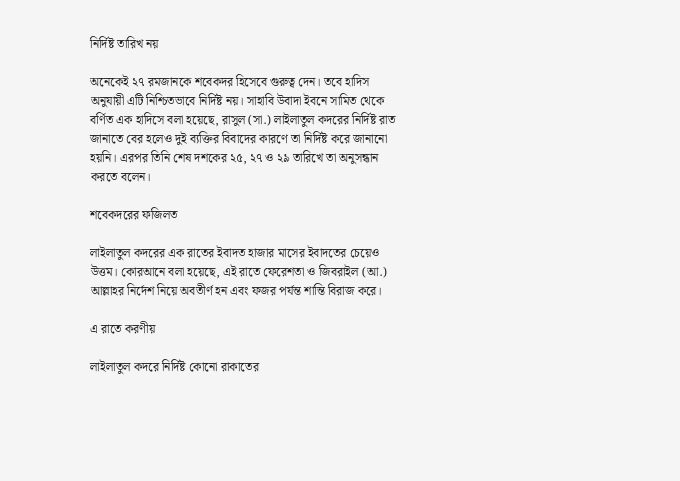নির্দিষ্ট তারিখ নয়

অনেকেই ২৭ রমজানকে শবেকদর হিসেবে গুরুত্ব দেন। তবে হাদিস অনুযায়ী এটি নিশ্চিতভাবে নির্দিষ্ট নয়। সাহাবি উবাদা ইবনে সামিত থেকে বর্ণিত এক হাদিসে বলা হয়েছে, রাসুল (সা.) লাইলাতুল কদরের নির্দিষ্ট রাত জানাতে বের হলেও দুই ব্যক্তির বিবাদের কারণে তা নির্দিষ্ট করে জানানো হয়নি। এরপর তিনি শেষ দশকের ২৫, ২৭ ও ২৯ তারিখে তা অনুসন্ধান করতে বলেন।

শবেকদরের ফজিলত

লাইলাতুল কদরের এক রাতের ইবাদত হাজার মাসের ইবাদতের চেয়েও উত্তম। কোরআনে বলা হয়েছে, এই রাতে ফেরেশতা ও জিবরাইল (আ.) আল্লাহর নির্দেশ নিয়ে অবতীর্ণ হন এবং ফজর পর্যন্ত শান্তি বিরাজ করে।

এ রাতে করণীয়

লাইলাতুল কদরে নির্দিষ্ট কোনো রাকাতের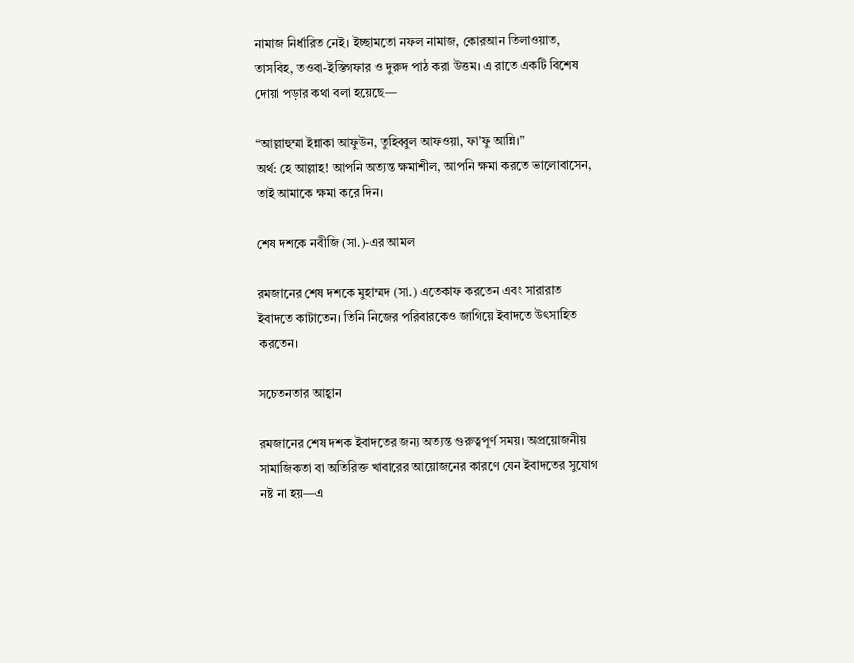নামাজ নির্ধারিত নেই। ইচ্ছামতো নফল নামাজ, কোরআন তিলাওয়াত, তাসবিহ, তওবা-ইস্তিগফার ও দুরুদ পাঠ করা উত্তম। এ রাতে একটি বিশেষ দোয়া পড়ার কথা বলা হয়েছে—

“আল্লাহুম্মা ইন্নাকা আফুউন, তুহিব্বুল আফওয়া, ফা’ফু আন্নি।”
অর্থ: হে আল্লাহ! আপনি অত্যন্ত ক্ষমাশীল, আপনি ক্ষমা করতে ভালোবাসেন, তাই আমাকে ক্ষমা করে দিন।

শেষ দশকে নবীজি (সা.)-এর আমল

রমজানের শেষ দশকে মুহাম্মদ (সা.) এতেকাফ করতেন এবং সারারাত ইবাদতে কাটাতেন। তিনি নিজের পরিবারকেও জাগিয়ে ইবাদতে উৎসাহিত করতেন।

সচেতনতার আহ্বান

রমজানের শেষ দশক ইবাদতের জন্য অত্যন্ত গুরুত্বপূর্ণ সময়। অপ্রয়োজনীয় সামাজিকতা বা অতিরিক্ত খাবারের আয়োজনের কারণে যেন ইবাদতের সুযোগ নষ্ট না হয়—এ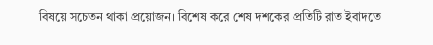বিষয়ে সচেতন থাকা প্রয়োজন। বিশেষ করে শেষ দশকের প্রতিটি রাত ইবাদতে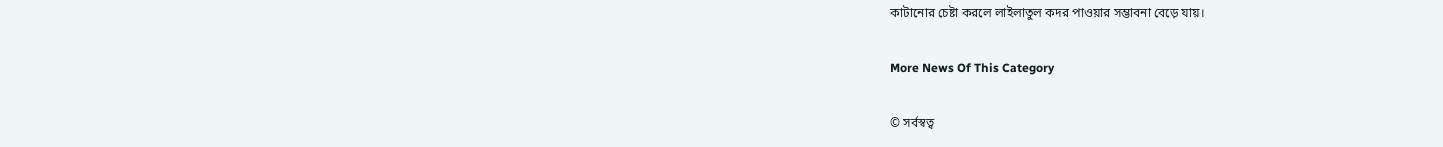কাটানোর চেষ্টা করলে লাইলাতুল কদর পাওয়ার সম্ভাবনা বেড়ে যায়।

More News Of This Category

© সর্বস্বত্ব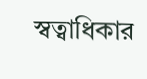স্বত্বাধিকার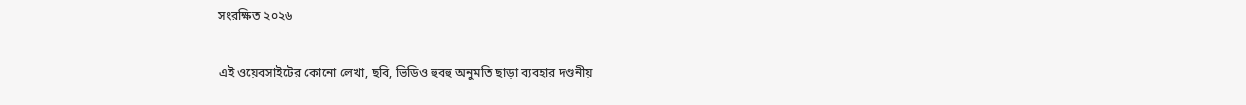সংরক্ষিত ২০২৬

এই ওয়েবসাইটের কোনো লেখা, ছবি, ভিডিও হুবহু অনুমতি ছাড়া ব্যবহার দণ্ডনীয়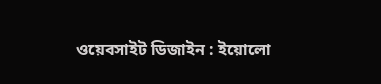ওয়েবসাইট ডিজাইন : ইয়োলো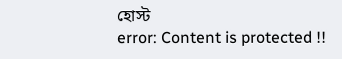হোস্ট
error: Content is protected !!